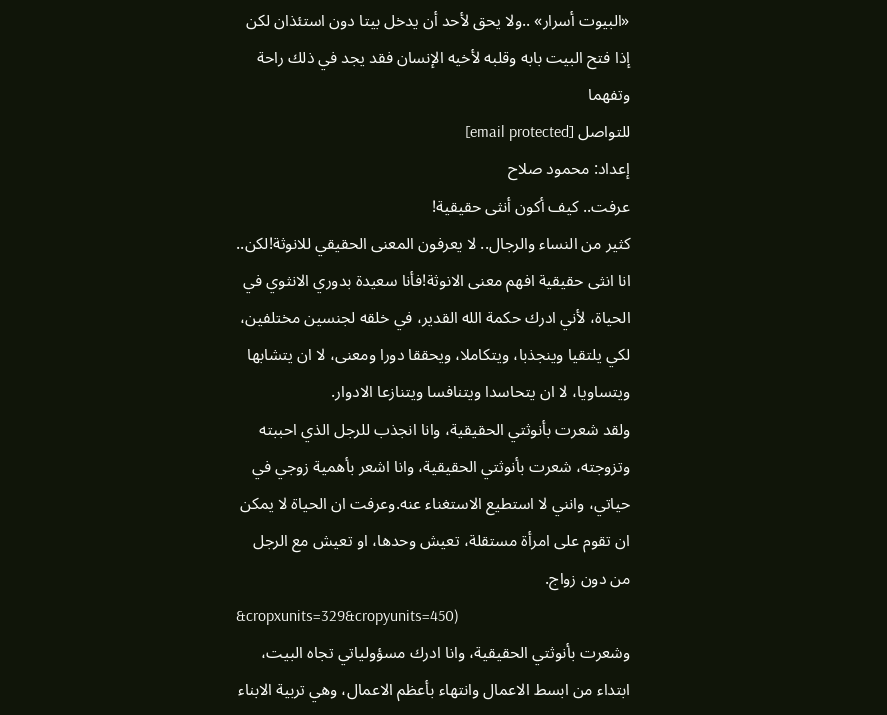«البيوت أسرار» ..ولا يحق لأحد أن يدخل بيتا دون استئذان لكن إذا فتح البيت بابه وقلبه لأخيه الإنسان فقد يجد في ذلك راحة وتفهما
للتواصل [email protected]
إعداد: محمود صلاح
عرفت.. كيف أكون أنثى حقيقية!
كثير من النساء والرجال.. لا يعرفون المعنى الحقيقي للانوثة!لكن.. انا انثى حقيقية افهم معنى الانوثة!فأنا سعيدة بدوري الانثوي في الحياة، لأني ادرك حكمة الله القدير، في خلقه لجنسين مختلفين، لكي يلتقيا وينجذبا، ويتكاملا، ويحققا دورا ومعنى، لا ان يتشابها ويتساويا، لا ان يتحاسدا ويتنافسا ويتنازعا الادوار.
ولقد شعرت بأنوثتي الحقيقية، وانا انجذب للرجل الذي احببته وتزوجته، شعرت بأنوثتي الحقيقية، وانا اشعر بأهمية زوجي في حياتي، وانني لا استطيع الاستغناء عنه.وعرفت ان الحياة لا يمكن ان تقوم على امرأة مستقلة، تعيش وحدها، او تعيش مع الرجل من دون زواج.
&cropxunits=329&cropyunits=450)
وشعرت بأنوثتي الحقيقية، وانا ادرك مسؤولياتي تجاه البيت، ابتداء من ابسط الاعمال وانتهاء بأعظم الاعمال، وهي تربية الابناء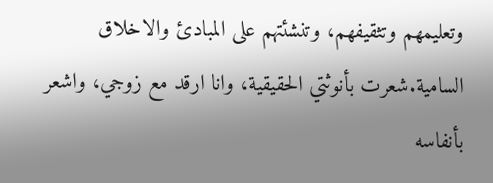وتعليمهم وتثقيفهم، وتنشئتهم على المبادئ والاخلاق السامية.شعرت بأنوثتي الحقيقية، وانا ارقد مع زوجي، واشعر بأنفاسه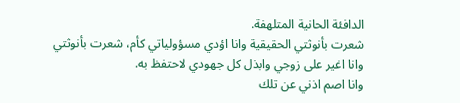الدافئة الحانية المتلهفة.
شعرت بأنوثتي الحقيقية وانا اؤدي مسؤولياتي كأم، شعرت بأنوثتي وانا اغير على زوجي وابذل كل جهودي لاحتفظ به.
وانا اصم اذني عن تلك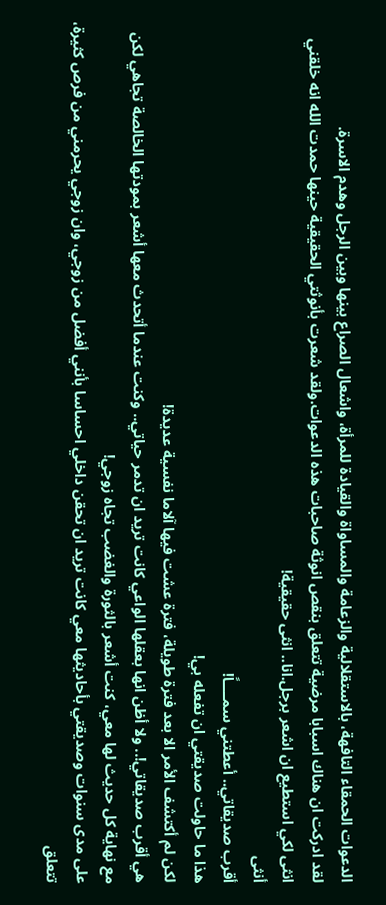الدعوات الحمقاء التافهة، بالاستقلالية والزعامة والمساواة والقيادة للمرأة، واشعال الصراع بينها وبين الرجل وهدم الاسرة.
لقد ادركت ان هناك اسبابا مرضية تتعلق بنقص انوثة صاحبات هذه الدعوات.ولقد شعرت بأنوثتي الحقيقية حينها حمدت الله انه خلقني انثى لكي استطيع ان اشعر برجل.انا.. انثى حقيقية!
أنثى
أقرب صديقاتي.. أعطتني سمــــاً!
هذا ما حاولت صديقتي ان تفعله بي!
لكن لم أكتشف الأمر الا بعد فترة طويلة، فترة عشت فيها آلاما نفسية عديدة!
هي أقرب صديقاتي!.. ولا أظن انها بعقلها الواعي كانت تريد ان تدمر حياتي.. وكنت عندما أتحدث معها أشعر بمودتها الخالصة تجاهي لكن مع نهاية كل حديث لها معي، كنت أشعر بالثورة والغضب تجاه زوجي!
على مدى سنوات وصديقتي بأحاديثها معي كانت تريد ان تحقن داخلي احساسا بأنني أفضل من زوجي، وان زوجي يحرمني من فرص كثيرة، تتعلق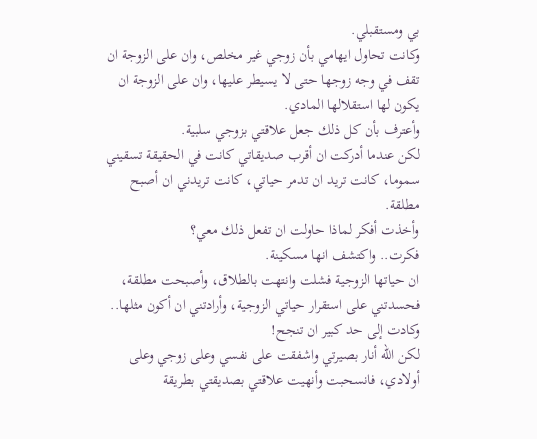بي ومستقبلي.
وكانت تحاول ايهامي بأن زوجي غير مخلص، وان على الزوجة ان تقف في وجه زوجها حتى لا يسيطر عليها، وان على الزوجة ان يكون لها استقلالها المادي.
وأعترف بأن كل ذلك جعل علاقتي بزوجي سلبية.
لكن عندما أدركت ان أقرب صديقاتي كانت في الحقيقة تسقيني سموما، كانت تريد ان تدمر حياتي، كانت تريدني ان أصبح مطلقة.
وأخذت أفكر لماذا حاولت ان تفعل ذلك معي؟
فكرت.. واكتشف انها مسكينة.
ان حياتها الزوجية فشلت وانتهت بالطلاق، وأصبحت مطلقة، فحسدتني على استقرار حياتي الزوجية، وأرادتني ان أكون مثلها.. وكادت إلى حد كبير ان تنجح!
لكن الله أنار بصيرتي واشفقت على نفسي وعلى زوجي وعلى أولادي، فانسحبت وأنهيت علاقتي بصديقتي بطريقة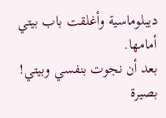ديبلوماسية وأغلقت باب بيتي أمامها.
بعد أن نجوت بنفسي وبيتي!
بصيرة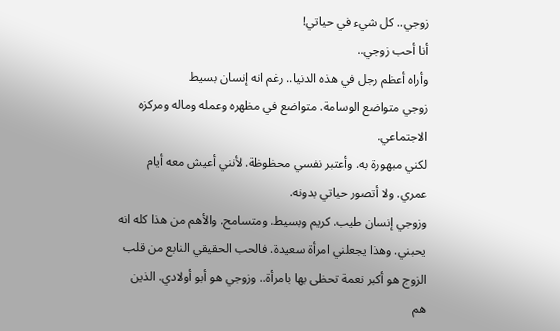زوجي.. كل شيء في حياتي!
أنا أحب زوجي..
وأراه أعظم رجل في هذه الدنيا.. رغم انه إنسان بسيط
زوجي متواضع الوسامة. متواضع في مظهره وعمله وماله ومركزه الاجتماعي.
لكني مبهورة به. وأعتبر نفسي محظوظة. لأنني أعيش معه أيام عمري. ولا أتصور حياتي بدونه.
وزوجي إنسان طيب. كريم وبسيط. ومتسامح. والأهم من هذا كله انه يحبني. وهذا يجعلني امرأة سعيدة. فالحب الحقيقي النابع من قلب الزوج هو أكبر نعمة تحظى بها بامرأة.. وزوجي هو أبو أولادي. الذين هم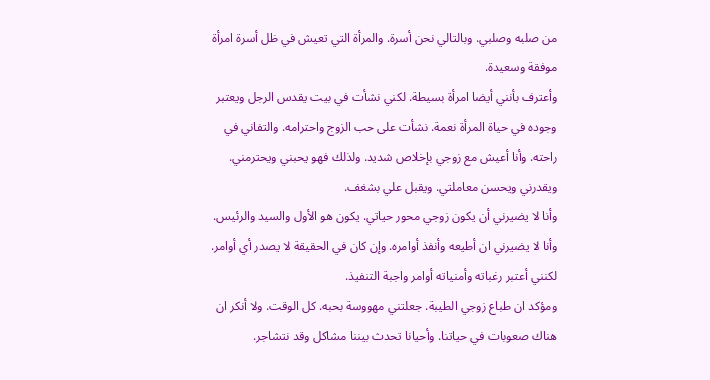من صلبه وصلبي. وبالتالي نحن أسرة. والمرأة التي تعيش في ظل أسرة امرأة موفقة وسعيدة.
وأعترف بأنني أيضا امرأة بسيطة. لكني نشأت في بيت يقدس الرجل ويعتبر وجوده في حياة المرأة نعمة. نشأت على حب الزوج واحترامه. والتفاني في راحته. وأنا أعيش مع زوجي بإخلاص شديد. ولذلك فهو يحبني ويحترمني. ويقدرني ويحسن معاملتي. ويقبل علي بشغف.
وأنا لا يضيرني أن يكون زوجي محور حياتي. يكون هو الأول والسيد والرئيس.
وأنا لا يضيرني ان أطيعه وأنفذ أوامره. وإن كان في الحقيقة لا يصدر أي أوامر. لكنني أعتبر رغباته وأمنياته أوامر واجبة التنفيذ.
ومؤكد ان طباع زوجي الطيبة. جعلتني مهووسة بحبه. كل الوقت. ولا أنكر ان هناك صعوبات في حياتنا. وأحيانا تحدث بيننا مشاكل وقد نتشاجر.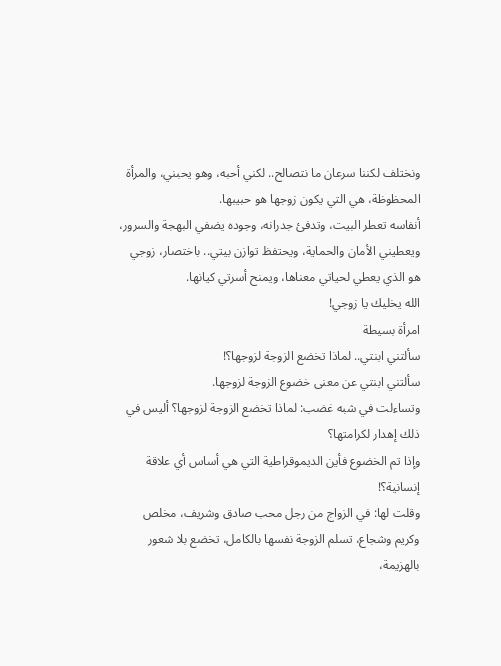ونختلف لكننا سرعان ما نتصالح.. لكني أحبه، وهو يحبني، والمرأة المحظوظة، هي التي يكون زوجها هو حبيبها.
أنفاسه تعطر البيت، وتدفئ جدرانه، وجوده يضفي البهجة والسرور، ويعطيني الأمان والحماية، ويحتفظ توازن بيتي.. باختصار، زوجي هو الذي يعطي لحياتي معناها، ويمنح أسرتي كيانها.
الله يخليك يا زوجي!
امرأة بسيطة
سألتني ابنتي.. لماذا تخضع الزوجة لزوجها؟!
سألتني ابنتي عن معنى خضوع الزوجة لزوجها.
وتساءلت في شبه غضب: لماذا تخضع الزوجة لزوجها؟ أليس في ذلك إهدار لكرامتها؟
وإذا تم الخضوع فأين الديموقراطية التي هي أساس أي علاقة إنسانية؟!
وقلت لها: في الزواج من رجل محب صادق وشريف، مخلص وكريم وشجاع، تسلم الزوجة نفسها بالكامل، تخضع بلا شعور بالهزيمة،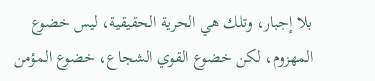بلا إجبار، وتلك هي الحرية الحقيقية، ليس خضوع المهزوم، لكن خضوع القوي الشجاع، خضوع المؤمن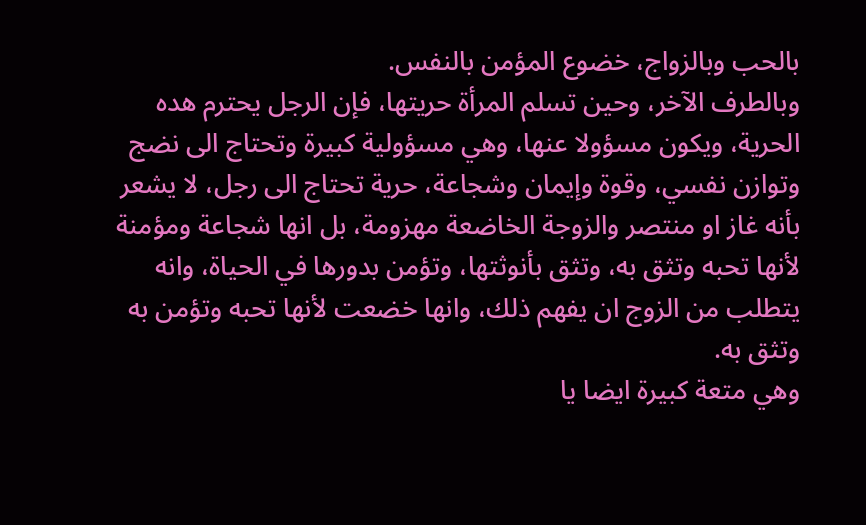بالحب وبالزواج، خضوع المؤمن بالنفس.
وبالطرف الآخر، وحين تسلم المرأة حريتها، فإن الرجل يحترم هده الحرية، ويكون مسؤولا عنها، وهي مسؤولية كبيرة وتحتاج الى نضج وتوازن نفسي، وقوة وإيمان وشجاعة، حرية تحتاج الى رجل، لا يشعر بأنه غاز او منتصر والزوجة الخاضعة مهزومة، بل انها شجاعة ومؤمنة لأنها تحبه وتثق به، وتثق بأنوثتها، وتؤمن بدورها في الحياة، وانه يتطلب من الزوج ان يفهم ذلك، وانها خضعت لأنها تحبه وتؤمن به وتثق به.
وهي متعة كبيرة ايضا يا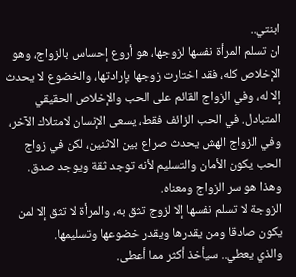ابنتي..
ان تسلم المرأة نفسها لزوجها، هو أروع إحساس بالزواج، وهو الإخلاص كله، فقد اختارت زوجها بإرادتها، والخضوع لا يحدث إلا له، وفي الزواج القائم على الحب والإخلاص الحقيقي المتبادل. في الحب الزائف فقط، يسعى الإنسان لامتلاك الآخر، وفي الزواج الهش يحدث صراع بين الاثنين، لكن في زواج الحب يكون الأمان والتسليم لأنه توجد ثقة ويوجد صدق.
وهذا هو سر الزواج ومعناه.
الزوجة لا تسلم نفسها إلا لزوج تثق به، والمرأة لا تثق إلا لمن يكون صادقا ومن يقدرها ويقدر خضوعها وتسليمها.
والذي يعطي.. سيأخذ أكثر مما أعطى.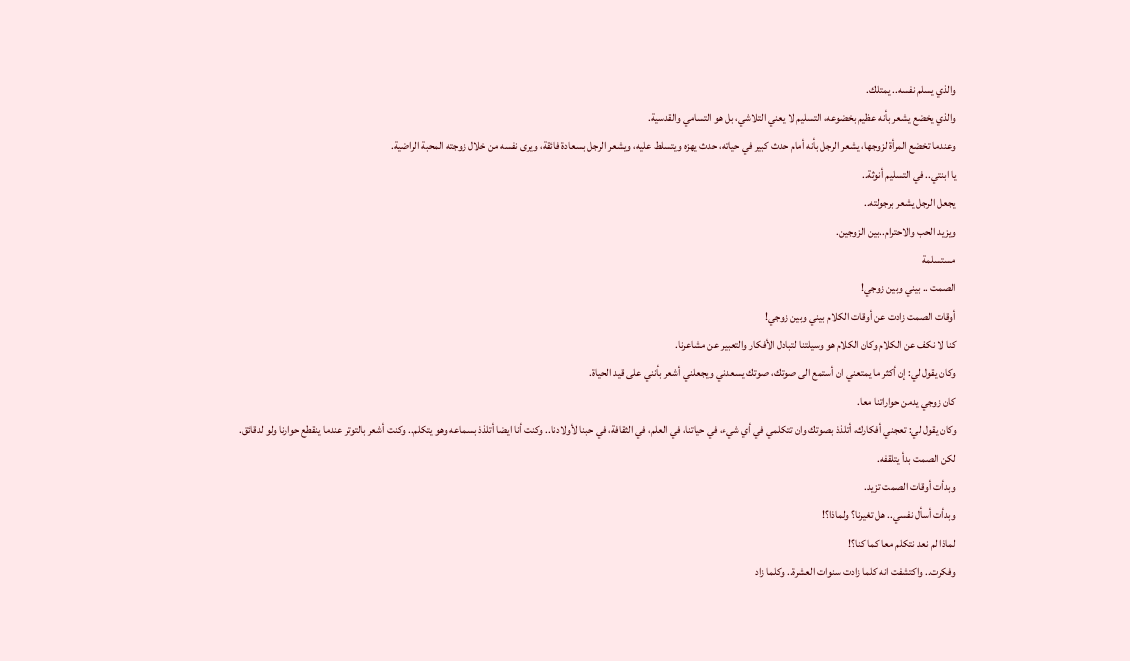والذي يسلم نفسه.. يمتلك.
والذي يخضع يشعر بأنه عظيم بخضوعه، التسليم لا يعني التلاشي، بل هو التسامي والقدسية.
وعندما تخضع المرأة لزوجها، يشعر الرجل بأنه أمام حدث كبير في حياته، حدث يهزه ويتسلط عليه، ويشعر الرجل بسعادة فائقة، ويرى نفسه من خلال زوجته المحبة الراضية.
يا ابنتي.. في التسليم أنوثة..
يجعل الرجل يشعر برجولته..
ويزيد الحب والاحترام..بين الزوجين.
مستسلمة
الصمت .. بيني وبين زوجي!
أوقات الصمت زادت عن أوقات الكلام بيني وبين زوجي!
كنا لا نكف عن الكلام وكان الكلام هو وسيلتنا لتبادل الأفكار والتعبير عن مشاعرنا.
وكان يقول لي: إن أكثر ما يمتعني ان أستمع الى صوتك، صوتك يسعدني ويجعلني أشعر بأنني على قيد الحياة.
كان زوجي يدمن حواراتنا معا.
وكان يقول لي: تعجني أفكارك، أتلذذ بصوتك وان تتكلمي في أي شيء، في حياتنا، في العلم، في الثقافة، في حبنا لأولادنا.. وكنت أنا ايضا أتلذذ بسماعه وهو يتكلم.. وكنت أشعر بالتوتر عندما ينقطع حوارنا ولو لدقائق.
لكن الصمت بدأ يتلقفه.
وبدأت أوقات الصمت تزيد.
وبدأت أسأل نفسي.. هل تغيرنا؟ ولماذا؟!
لماذا لم نعد نتكلم معا كما كنا؟!
وفكرت.. واكتشفت انه كلما زادت سنوات العشرة.. وكلما زاد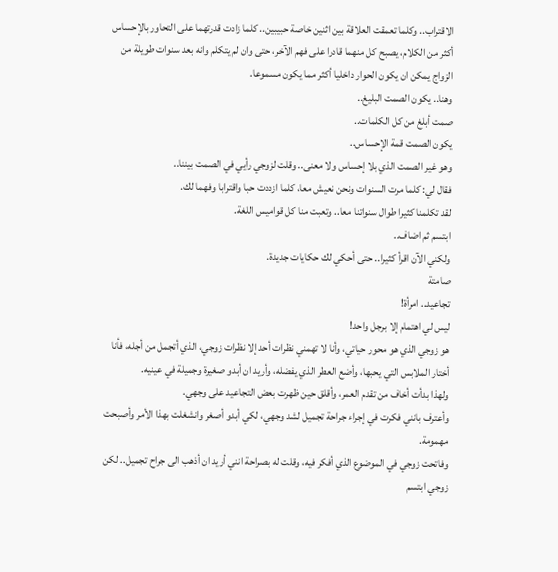الاقتراب.. وكلما تعمقت العلاقة بين اثنين خاصة حبيبين.. كلما زادت قدرتهما على التحاور بالإحساس أكثر من الكلام، يصبح كل منهما قادرا على فهم الآخر، حتى وان لم يتكلم وانه بعد سنوات طويلة من الزواج يمكن ان يكون الحوار داخليا أكثر مما يكون مسموعا.
وهنا.. يكون الصمت البليغ..
صمت أبلغ من كل الكلمات..
يكون الصمت قمة الإحساس..
وهو غير الصمت الذي بلا إحساس ولا معنى.. وقلت لزوجي رأيي في الصمت بيننا..
فقال لي: كلما مرت السنوات ونحن نعيش معا، كلما ازددت حبا واقترابا وفهما لك.
لقد تكلمنا كثيرا طوال سنواتنا معا.. وتعبت منا كل قواميس اللغة.
ابتسم ثم اضاف..
ولكني الآن اقرأ كثيرا.. حتى أحكي لك حكايات جديدة.
صامتة
تجاعيد.. امرأة!
ليس لي اهتمام إلا برجل واحد!
هو زوجي الذي هو محور حياتي، وأنا لا تهمني نظرات أحد إلا نظرات زوجي، الذي أتجمل من أجله، فأنا أختار الملابس التي يحبها، وأضع العطر الذي يفضله، وأريد ان أبدو صغيرة وجميلة في عينيه.
ولهذا بدأت أخاف من تقدم العمر، وأقلق حين ظهرت بعض التجاعيد على وجهي.
وأعترف بانني فكرت في إجراء جراحة تجميل لشد وجهي، لكي أبدو أصغر وانشغلت بهذا الأمر وأصبحت مهمومة.
وفاتحت زوجي في الموضوع الذي أفكر فيه، وقلت له بصراحة انني أريد ان أذهب الى جراح تجميل.. لكن زوجي ابتسم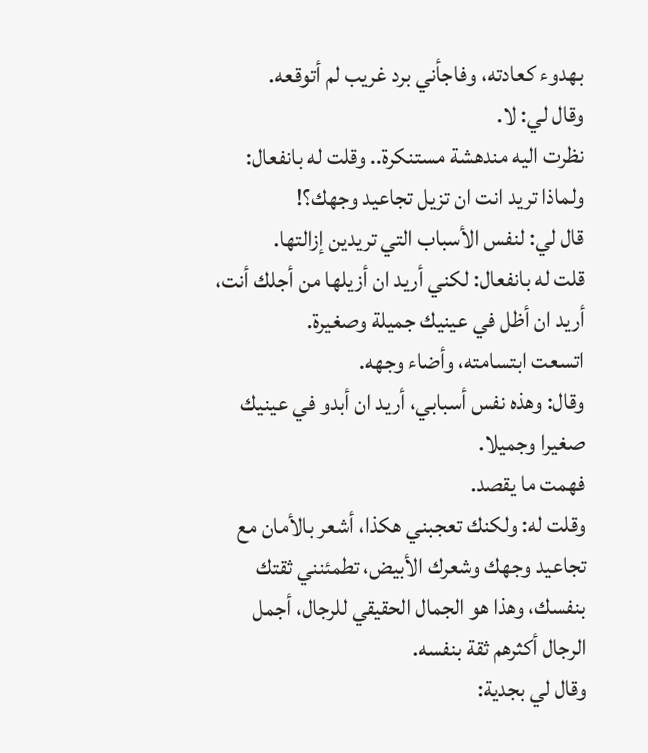بهدوء كعادته، وفاجأني برد غريب لم أتوقعه.
وقال لي: لا.
نظرت اليه مندهشة مستنكرة.. وقلت له بانفعال: ولماذا تريد انت ان تزيل تجاعيد وجهك؟!
قال لي: لنفس الأسباب التي تريدين إزالتها.
قلت له بانفعال: لكني أريد ان أزيلها من أجلك أنت، أريد ان أظل في عينيك جميلة وصغيرة.
اتسعت ابتسامته، وأضاء وجهه.
وقال: وهذه نفس أسبابي، أريد ان أبدو في عينيك صغيرا وجميلا.
فهمت ما يقصد.
وقلت له: ولكنك تعجبني هكذا، أشعر بالأمان مع تجاعيد وجهك وشعرك الأبيض، تطمئنني ثقتك بنفسك، وهذا هو الجمال الحقيقي للرجال، أجمل الرجال أكثرهم ثقة بنفسه.
وقال لي بجدية: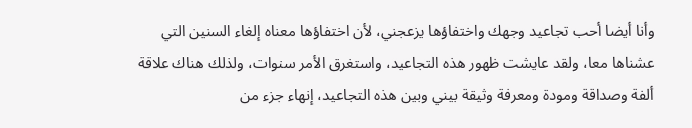وأنا أيضا أحب تجاعيد وجهك واختفاؤها يزعجني، لأن اختفاؤها معناه إلغاء السنين التي عشناها معا، ولقد عايشت ظهور هذه التجاعيد، واستغرق الأمر سنوات، ولذلك هناك علاقة ألفة وصداقة ومودة ومعرفة وثيقة بيني وبين هذه التجاعيد، إنهاء جزء من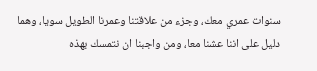سنوات عمري معك، وجزء من علاقتنا وعمرنا الطويل سويا، وهما دليل على اننا عشنا معا، ومن واجبنا ان نتمسك بهذه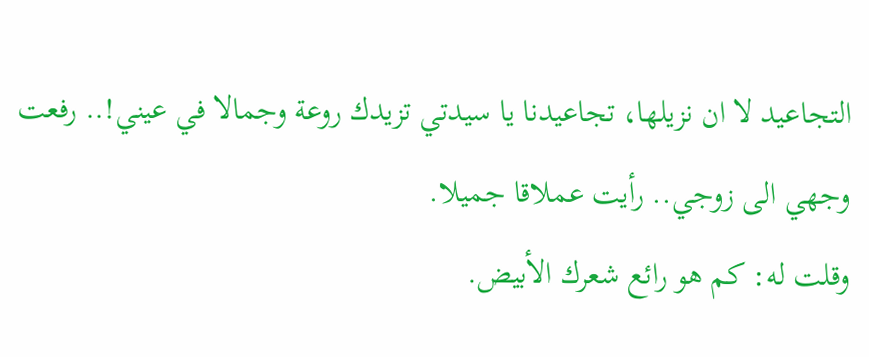التجاعيد لا ان نزيلها، تجاعيدنا يا سيدتي تزيدك روعة وجمالا في عيني!.. رفعت وجهي الى زوجي.. رأيت عملاقا جميلا.
وقلت له: كم هو رائع شعرك الأبيض.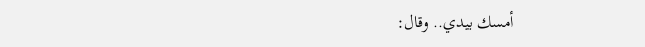أمسك بيدي.. وقال: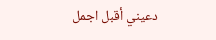دعيني أقبل اجمل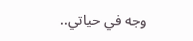وجه في حياتي..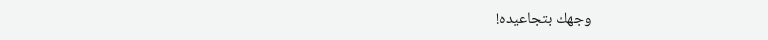وجهك بتجاعيده!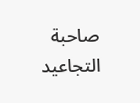صاحبة التجاعيد